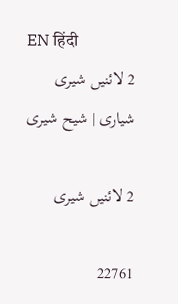EN हिंदी
2 لائنیں شیری شیاری | شیح شیری

2 لائنیں شیری

22761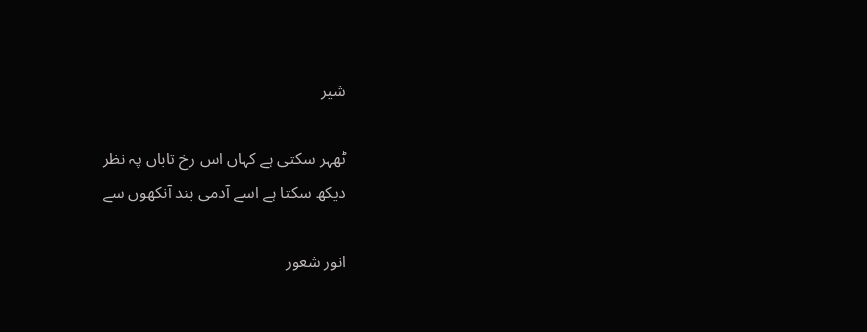شیر

ٹھہر سکتی ہے کہاں اس رخ تاباں پہ نظر
دیکھ سکتا ہے اسے آدمی بند آنکھوں سے

انور شعور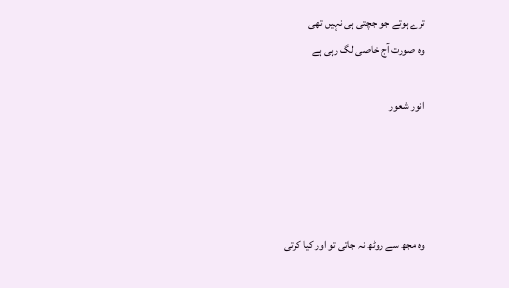ترے ہوتے جو جچتی ہی نہیں تھی
وہ صورت آج خاصی لگ رہی ہے

انور شعور




وہ مجھ سے روٹھ نہ جاتی تو اور کیا کرتی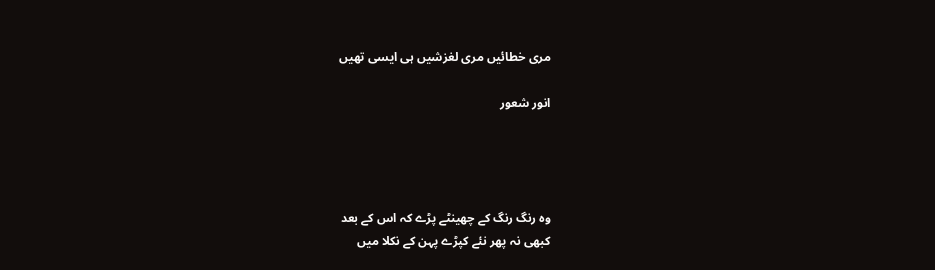مری خطائیں مری لغزشیں ہی ایسی تھیں

انور شعور




وہ رنگ رنگ کے چھینٹے پڑے کہ اس کے بعد
کبھی نہ پھر نئے کپڑے پہن کے نکلا میں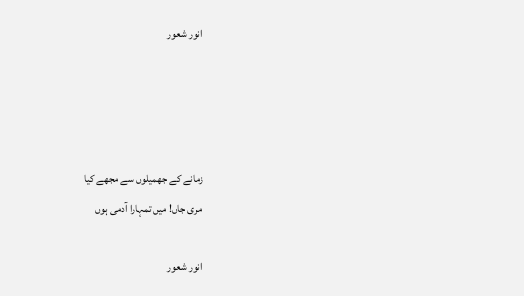انور شعور




زمانے کے جھمیلوں سے مجھے کیا
مری جاں! میں تمہارا آدمی ہوں

انور شعور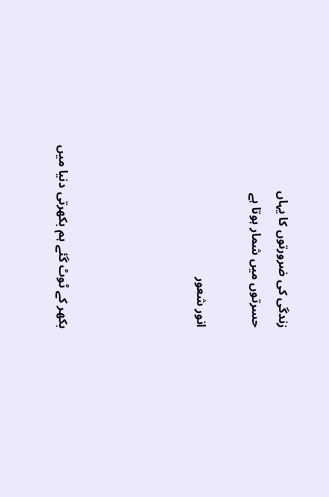زندگی کی ضرورتوں کا یہاں
حسرتوں میں شمار ہوتا ہے

انور شعور




بکھر کے ٹوٹ گئے ہم بکھرتی دنیا میں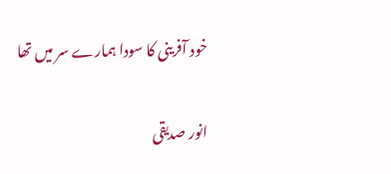خود آفرینی کا سودا ہمارے سر میں تھا

انور صدیقی